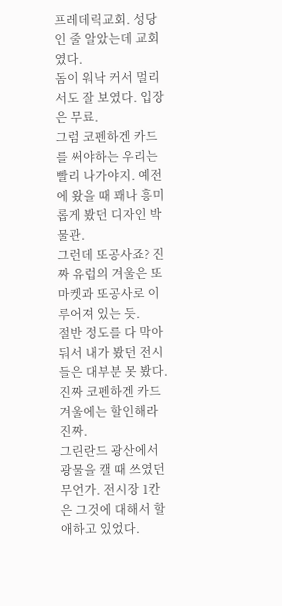프레데릭교회. 성당인 줄 알았는데 교회였다.
돔이 워낙 커서 멀리서도 잘 보였다. 입장은 무료.
그럼 코펜하겐 카드를 써야하는 우리는 빨리 나가야지. 예전에 왔을 때 꽤나 흥미롭게 봤던 디자인 박물관.
그런데 또공사죠? 진짜 유럽의 겨울은 또마켓과 또공사로 이루어져 있는 듯.
절반 정도를 다 막아둬서 내가 봤던 전시들은 대부분 못 봤다. 진짜 코펜하겐 카드 겨울에는 할인해라 진짜.
그린란드 광산에서 광물을 캘 때 쓰였던 무언가. 전시장 1칸은 그것에 대해서 할애하고 있었다.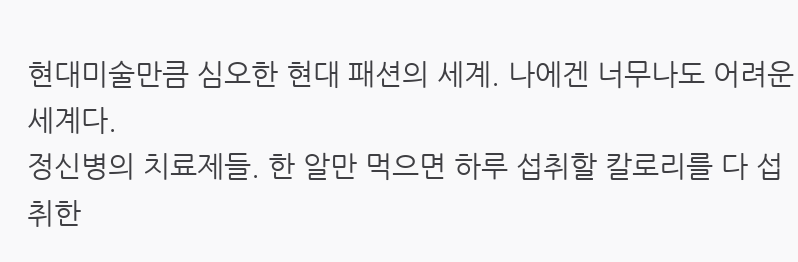현대미술만큼 심오한 현대 패션의 세계. 나에겐 너무나도 어려운 세계다.
정신병의 치료제들. 한 알만 먹으면 하루 섭취할 칼로리를 다 섭취한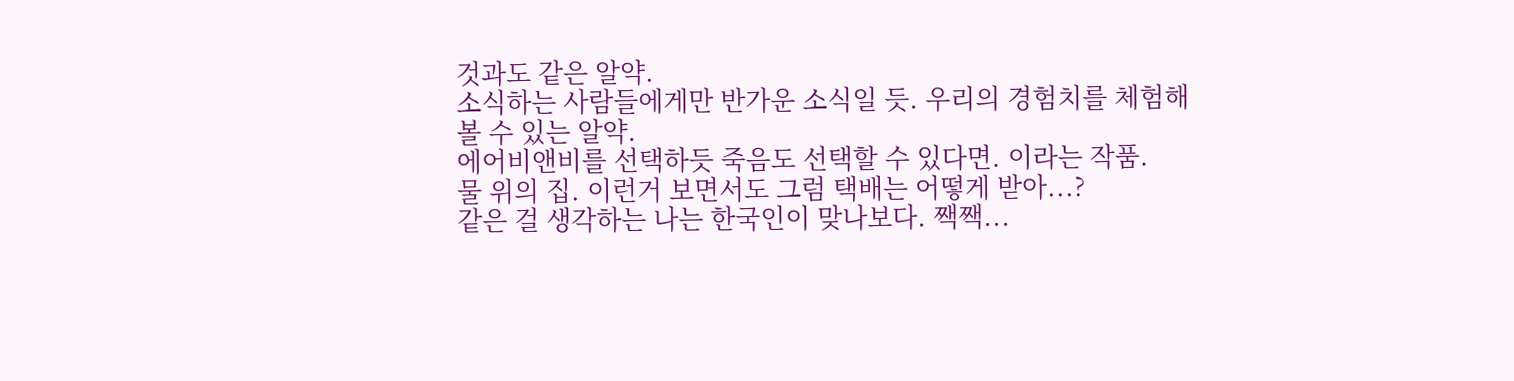것과도 같은 알약.
소식하는 사람들에게만 반가운 소식일 듯. 우리의 경험치를 체험해 볼 수 있는 알약.
에어비앤비를 선택하듯 죽음도 선택할 수 있다면. 이라는 작품.
물 위의 집. 이런거 보면서도 그럼 택배는 어떻게 받아...?
같은 걸 생각하는 나는 한국인이 맞나보다. 짹짹...